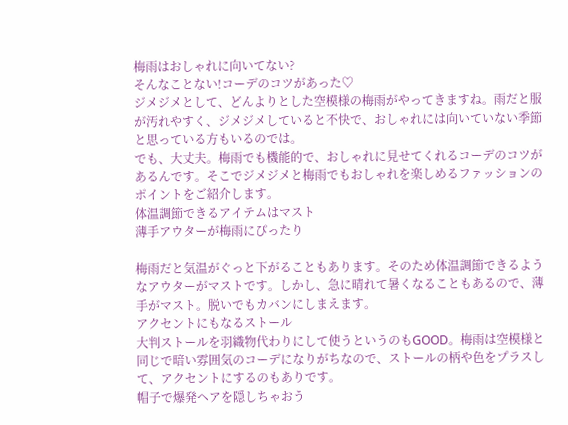梅雨はおしゃれに向いてない?
そんなことない!コーデのコツがあった♡
ジメジメとして、どんよりとした空模様の梅雨がやってきますね。雨だと服が汚れやすく、ジメジメしていると不快で、おしゃれには向いていない季節と思っている方もいるのでは。
でも、大丈夫。梅雨でも機能的で、おしゃれに見せてくれるコーデのコツがあるんです。そこでジメジメと梅雨でもおしゃれを楽しめるファッションのポイントをご紹介します。
体温調節できるアイテムはマスト
薄手アウターが梅雨にぴったり

梅雨だと気温がぐっと下がることもあります。そのため体温調節できるようなアウターがマストです。しかし、急に晴れて暑くなることもあるので、薄手がマスト。脱いでもカバンにしまえます。
アクセントにもなるストール
大判ストールを羽織物代わりにして使うというのもGOOD。梅雨は空模様と同じで暗い雰囲気のコーデになりがちなので、ストールの柄や色をプラスして、アクセントにするのもありです。
帽子で爆発ヘアを隠しちゃおう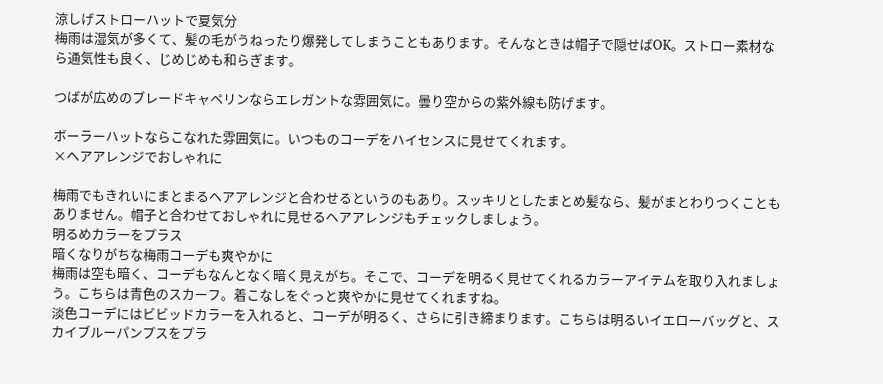涼しげストローハットで夏気分
梅雨は湿気が多くて、髪の毛がうねったり爆発してしまうこともあります。そんなときは帽子で隠せばOK。ストロー素材なら通気性も良く、じめじめも和らぎます。

つばが広めのブレードキャペリンならエレガントな雰囲気に。曇り空からの紫外線も防げます。

ボーラーハットならこなれた雰囲気に。いつものコーデをハイセンスに見せてくれます。
×ヘアアレンジでおしゃれに

梅雨でもきれいにまとまるヘアアレンジと合わせるというのもあり。スッキリとしたまとめ髪なら、髪がまとわりつくこともありません。帽子と合わせておしゃれに見せるヘアアレンジもチェックしましょう。
明るめカラーをプラス
暗くなりがちな梅雨コーデも爽やかに
梅雨は空も暗く、コーデもなんとなく暗く見えがち。そこで、コーデを明るく見せてくれるカラーアイテムを取り入れましょう。こちらは青色のスカーフ。着こなしをぐっと爽やかに見せてくれますね。
淡色コーデにはビビッドカラーを入れると、コーデが明るく、さらに引き締まります。こちらは明るいイエローバッグと、スカイブルーパンプスをプラ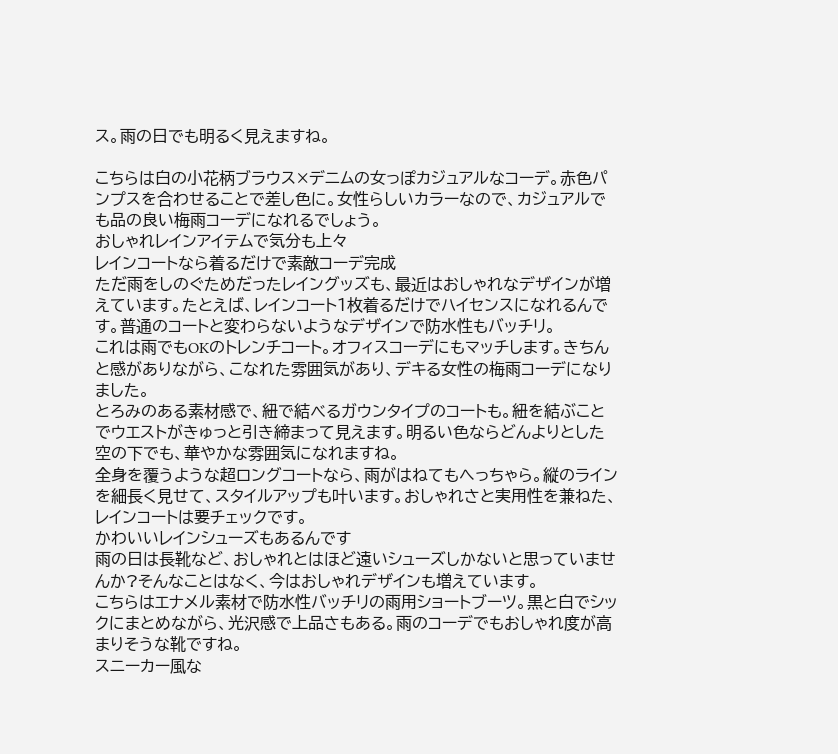ス。雨の日でも明るく見えますね。

こちらは白の小花柄ブラウス×デニムの女っぽカジュアルなコーデ。赤色パンプスを合わせることで差し色に。女性らしいカラーなので、カジュアルでも品の良い梅雨コーデになれるでしょう。
おしゃれレインアイテムで気分も上々
レインコートなら着るだけで素敵コーデ完成
ただ雨をしのぐためだったレイングッズも、最近はおしゃれなデザインが増えています。たとえば、レインコート1枚着るだけでハイセンスになれるんです。普通のコートと変わらないようなデザインで防水性もバッチリ。
これは雨でもOKのトレンチコート。オフィスコーデにもマッチします。きちんと感がありながら、こなれた雰囲気があり、デキる女性の梅雨コーデになりました。
とろみのある素材感で、紐で結べるガウンタイプのコートも。紐を結ぶことでウエストがきゅっと引き締まって見えます。明るい色ならどんよりとした空の下でも、華やかな雰囲気になれますね。
全身を覆うような超ロングコートなら、雨がはねてもへっちゃら。縦のラインを細長く見せて、スタイルアップも叶います。おしゃれさと実用性を兼ねた、レインコートは要チェックです。
かわいいレインシューズもあるんです
雨の日は長靴など、おしゃれとはほど遠いシューズしかないと思っていませんか?そんなことはなく、今はおしゃれデザインも増えています。
こちらはエナメル素材で防水性バッチリの雨用ショートブーツ。黒と白でシックにまとめながら、光沢感で上品さもある。雨のコーデでもおしゃれ度が高まりそうな靴ですね。
スニーカー風な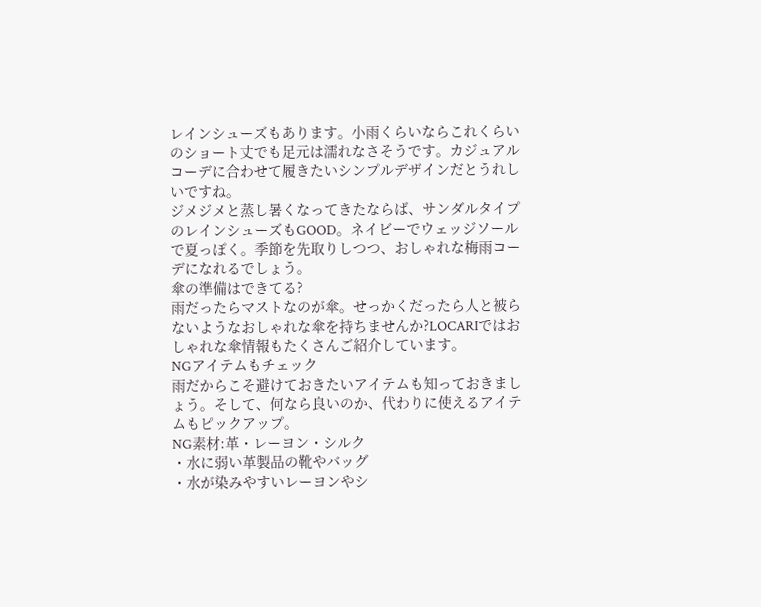レインシューズもあります。小雨くらいならこれくらいのショート丈でも足元は濡れなさそうです。カジュアルコーデに合わせて履きたいシンプルデザインだとうれしいですね。
ジメジメと蒸し暑くなってきたならば、サンダルタイプのレインシューズもGOOD。ネイビーでウェッジソールで夏っぽく。季節を先取りしつつ、おしゃれな梅雨コーデになれるでしょう。
傘の準備はできてる?
雨だったらマストなのが傘。せっかくだったら人と被らないようなおしゃれな傘を持ちませんか?LOCARIではおしゃれな傘情報もたくさんご紹介しています。
NGアイテムもチェック
雨だからこそ避けておきたいアイテムも知っておきましょう。そして、何なら良いのか、代わりに使えるアイテムもピックアップ。
NG素材:革・レーヨン・シルク
・水に弱い革製品の靴やバッグ
・水が染みやすいレーヨンやシ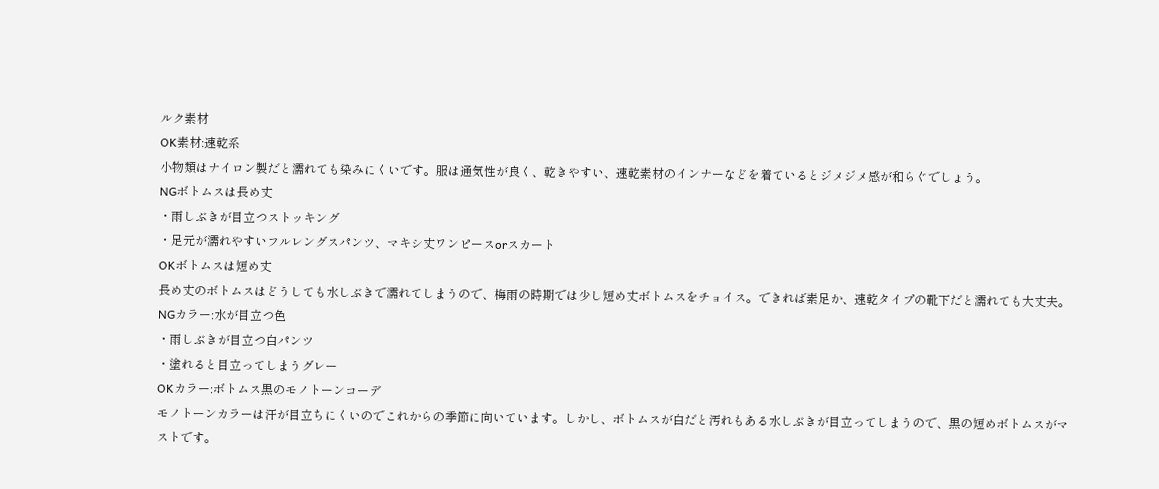ルク素材
OK素材:速乾系
小物類はナイロン製だと濡れても染みにくいです。服は通気性が良く、乾きやすい、速乾素材のインナーなどを着ているとジメジメ感が和らぐでしょう。
NGボトムスは長め丈
・雨しぶきが目立つストッキング
・足元が濡れやすいフルレングスパンツ、マキシ丈ワンピースorスカート
OKボトムスは短め丈
長め丈のボトムスはどうしても水しぶきで濡れてしまうので、梅雨の時期では少し短め丈ボトムスをチョイス。できれば素足か、速乾タイプの靴下だと濡れても大丈夫。
NGカラー:水が目立つ色
・雨しぶきが目立つ白パンツ
・塗れると目立ってしまうグレー
OKカラー:ボトムス黒のモノトーンコーデ
モノトーンカラーは汗が目立ちにくいのでこれからの季節に向いています。しかし、ボトムスが白だと汚れもある水しぶきが目立ってしまうので、黒の短めボトムスがマストです。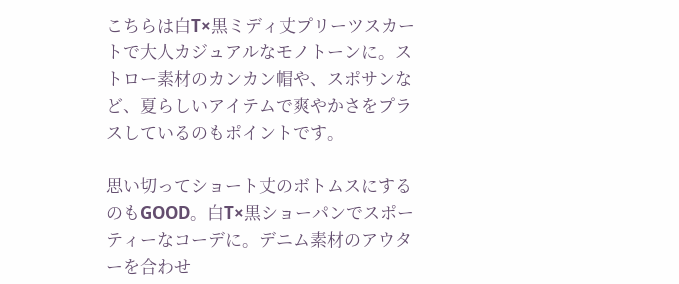こちらは白T×黒ミディ丈プリーツスカートで大人カジュアルなモノトーンに。ストロー素材のカンカン帽や、スポサンなど、夏らしいアイテムで爽やかさをプラスしているのもポイントです。

思い切ってショート丈のボトムスにするのもGOOD。白T×黒ショーパンでスポーティーなコーデに。デニム素材のアウターを合わせ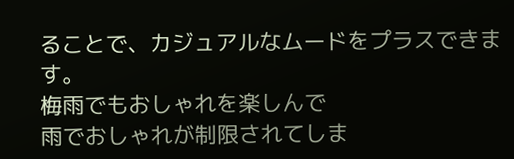ることで、カジュアルなムードをプラスできます。
梅雨でもおしゃれを楽しんで
雨でおしゃれが制限されてしま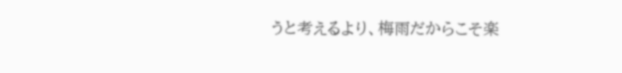うと考えるより、梅雨だからこそ楽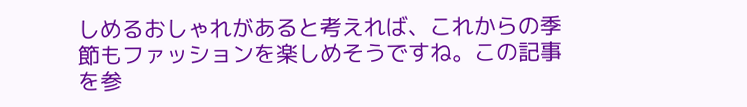しめるおしゃれがあると考えれば、これからの季節もファッションを楽しめそうですね。この記事を参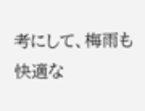考にして、梅雨も快適な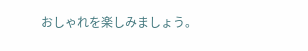おしゃれを楽しみましょう。